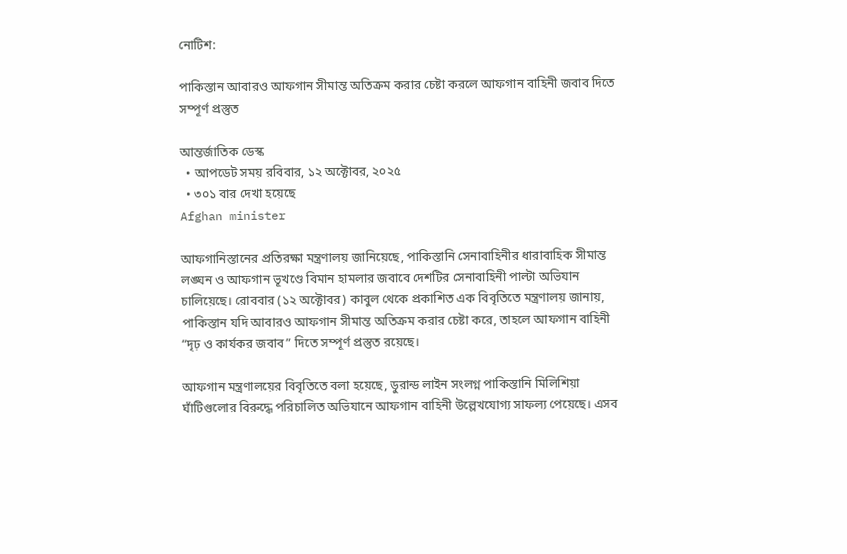নোটিশ:

পাকিস্তান আবারও আফগান সীমান্ত অতিক্রম করার চেষ্টা করলে আফগান বাহিনী জবাব দিতে সম্পূর্ণ প্রস্তুত

আন্তর্জাতিক ডেস্ক
  • আপডেট সময় রবিবার, ১২ অক্টোবর, ২০২৫
  • ৩০১ বার দেখা হয়েছে
Afghan minister

আফগানিস্তানের প্রতিরক্ষা মন্ত্রণালয় জানিয়েছে, পাকিস্তানি সেনাবাহিনীর ধারাবাহিক সীমান্ত লঙ্ঘন ও আফগান ভূখণ্ডে বিমান হামলার জবাবে দেশটির সেনাবাহিনী পাল্টা অভিযান চালিয়েছে। রোববার (১২ অক্টোবর) কাবুল থেকে প্রকাশিত এক বিবৃতিতে মন্ত্রণালয় জানায়, পাকিস্তান যদি আবারও আফগান সীমান্ত অতিক্রম করার চেষ্টা করে, তাহলে আফগান বাহিনী “দৃঢ় ও কার্যকর জবাব” দিতে সম্পূর্ণ প্রস্তুত রয়েছে।

আফগান মন্ত্রণালয়ের বিবৃতিতে বলা হয়েছে, ডুরান্ড লাইন সংলগ্ন পাকিস্তানি মিলিশিয়া ঘাঁটিগুলোর বিরুদ্ধে পরিচালিত অভিযানে আফগান বাহিনী উল্লেখযোগ্য সাফল্য পেয়েছে। এসব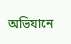অভিযানে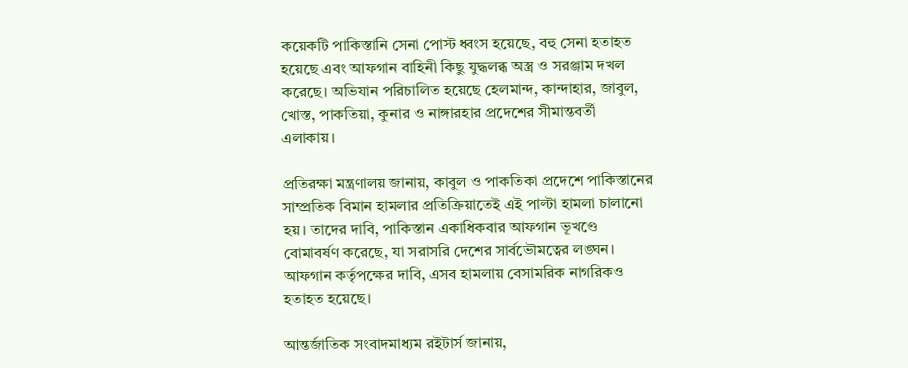কয়েকটি পাকিস্তানি সেনা পোস্ট ধ্বংস হয়েছে, বহু সেনা হতাহত হয়েছে এবং আফগান বাহিনী কিছু যুদ্ধলব্ধ অস্ত্র ও সরঞ্জাম দখল করেছে। অভিযান পরিচালিত হয়েছে হেলমান্দ, কান্দাহার, জাবুল, খোস্ত, পাকতিয়া, কুনার ও নাঙ্গারহার প্রদেশের সীমান্তবর্তী এলাকায়।

প্রতিরক্ষা মন্ত্রণালয় জানায়, কাবুল ও পাকতিকা প্রদেশে পাকিস্তানের সাম্প্রতিক বিমান হামলার প্রতিক্রিয়াতেই এই পাল্টা হামলা চালানো হয়। তাদের দাবি, পাকিস্তান একাধিকবার আফগান ভূখণ্ডে বোমাবর্ষণ করেছে, যা সরাসরি দেশের সার্বভৌমত্বের লঙ্ঘন। আফগান কর্তৃপক্ষের দাবি, এসব হামলায় বেসামরিক নাগরিকও হতাহত হয়েছে।

আন্তর্জাতিক সংবাদমাধ্যম রইটার্স জানায়,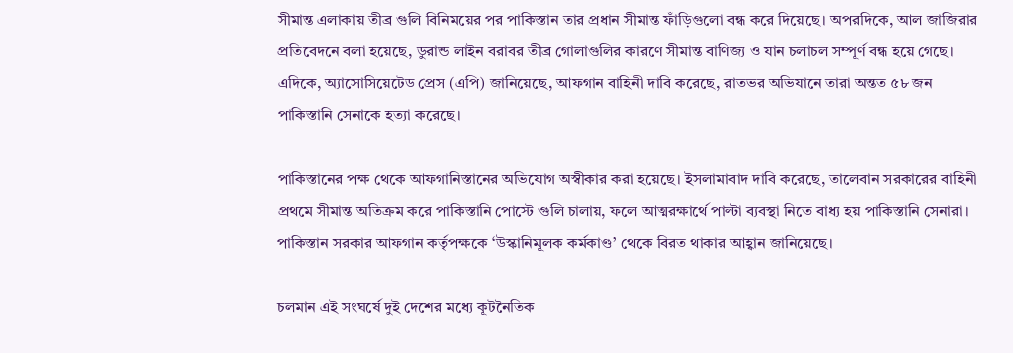সীমান্ত এলাকায় তীব্র গুলি বিনিময়ের পর পাকিস্তান তার প্রধান সীমান্ত ফাঁড়িগুলো বন্ধ করে দিয়েছে। অপরদিকে, আল জাজিরার প্রতিবেদনে বলা হয়েছে, ডুরান্ড লাইন বরাবর তীব্র গোলাগুলির কারণে সীমান্ত বাণিজ্য ও যান চলাচল সম্পূর্ণ বন্ধ হয়ে গেছে। এদিকে, অ্যাসোসিয়েটেড প্রেস (এপি) জানিয়েছে, আফগান বাহিনী দাবি করেছে, রাতভর অভিযানে তারা অন্তত ৫৮ জন পাকিস্তানি সেনাকে হত্যা করেছে।

পাকিস্তানের পক্ষ থেকে আফগানিস্তানের অভিযোগ অস্বীকার করা হয়েছে। ইসলামাবাদ দাবি করেছে, তালেবান সরকারের বাহিনী প্রথমে সীমান্ত অতিক্রম করে পাকিস্তানি পোস্টে গুলি চালায়, ফলে আত্মরক্ষার্থে পাল্টা ব্যবস্থা নিতে বাধ্য হয় পাকিস্তানি সেনারা। পাকিস্তান সরকার আফগান কর্তৃপক্ষকে ‘উস্কানিমূলক কর্মকাণ্ড’ থেকে বিরত থাকার আহ্বান জানিয়েছে।

চলমান এই সংঘর্ষে দুই দেশের মধ্যে কূটনৈতিক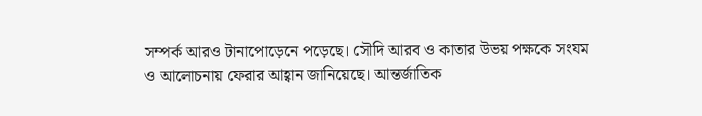সম্পর্ক আরও টানাপোড়েনে পড়েছে। সৌদি আরব ও কাতার উভয় পক্ষকে সংযম ও আলোচনায় ফেরার আহ্বান জানিয়েছে। আন্তর্জাতিক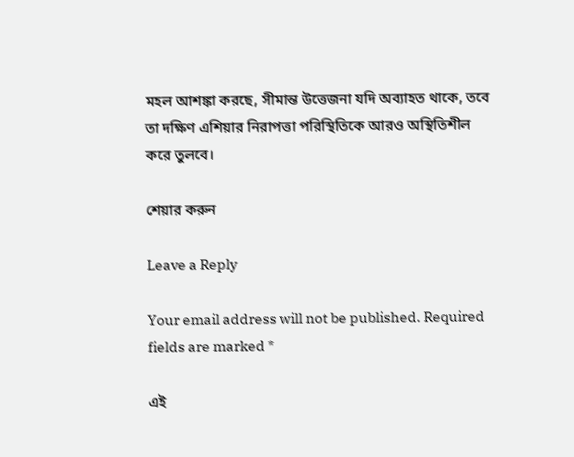মহল আশঙ্কা করছে, সীমান্ত উত্তেজনা যদি অব্যাহত থাকে, তবে তা দক্ষিণ এশিয়ার নিরাপত্তা পরিস্থিতিকে আরও অস্থিতিশীল করে তুলবে।

শেয়ার করুন

Leave a Reply

Your email address will not be published. Required fields are marked *

এই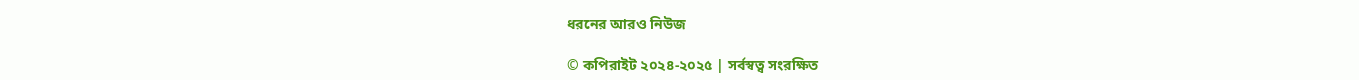ধরনের আরও নিউজ

© কপিরাইট ২০২৪-২০২৫ | সর্বস্বত্ব সংরক্ষিত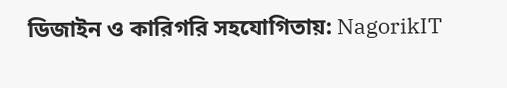ডিজাইন ও কারিগরি সহযোগিতায়: NagorikIT